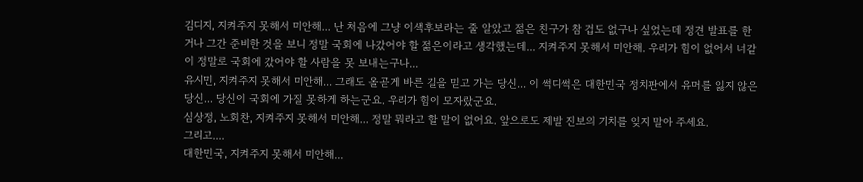김디지, 지켜주지 못해서 미안해... 난 처음에 그냥 이색후보라는 줄 알았고 젊은 친구가 참 겁도 없구나 싶었는데 정견 발표를 한 거나 그간 준비한 것을 보니 정말 국회에 나갔어야 할 젊은이라고 생각했는데... 지켜주지 못해서 미안해. 우리가 힘이 없어서 너같이 정말로 국회에 갔어야 할 사람을 못 보내는구나...
유시민, 지켜주지 못해서 미안해... 그래도 올곧게 바른 길을 믿고 가는 당신... 이 썩디썩은 대한민국 정치판에서 유머를 잃지 않은 당신... 당신이 국회에 가질 못하게 하는군요. 우리가 힘이 모자랐군요.
심상정, 노회찬, 지켜주지 못해서 미안해... 정말 뭐라고 할 말이 없어요. 앞으로도 제발 진보의 기치를 잊지 말아 주세요.
그리고....
대한민국, 지켜주지 못해서 미안해...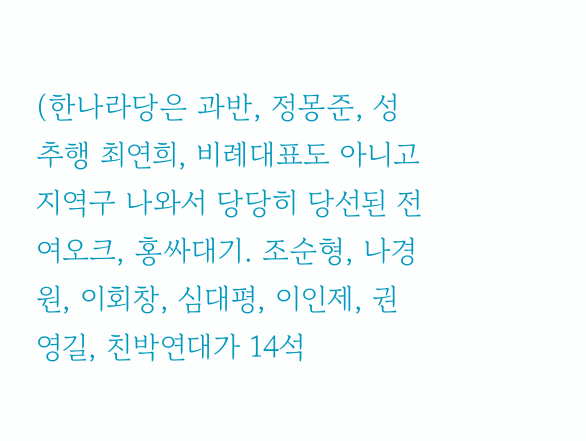(한나라당은 과반, 정몽준, 성추행 최연희, 비례대표도 아니고 지역구 나와서 당당히 당선된 전여오크, 홍싸대기. 조순형, 나경원, 이회창, 심대평, 이인제, 권영길, 친박연대가 14석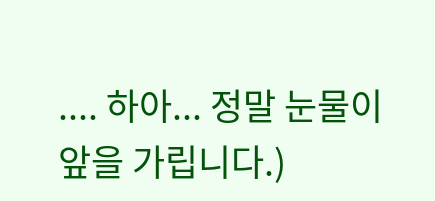.... 하아... 정말 눈물이 앞을 가립니다.)